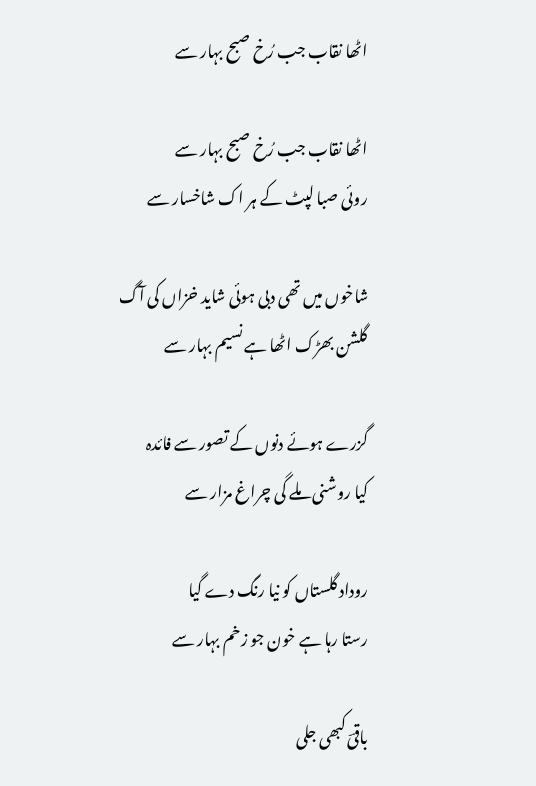اٹھا نقاب جب رُخ صبح بہار سے

اٹھا نقاب جب رُخ صبح بہار سے
روئی صبا لپٹ کے ہر اک شاخسار سے

شاخوں میں تھی دبی ہوئی شاید خزاں کی آگ
گلشن بھڑک اٹھا ہے نسیم بہار سے

گزرے ہوئے دنوں کے تصور سے فائدہ
کیا روشنی ملے گی چراغ مزار سے

روداد گلستاں کو نیا رنگ دے گیا
رستا رہا ہے خون جو زخم بہار سے

باقیؔ کبھی جلی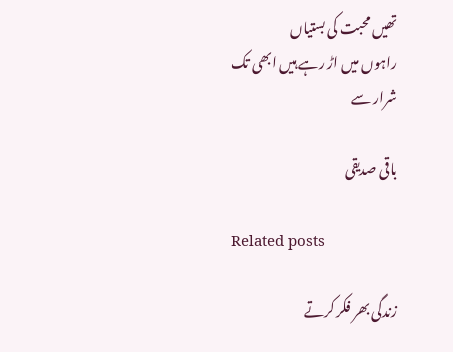تھیں محبت کی بستیاں
راہوں میں اڑ رہے ہیں ابھی تک شرار سے

باقی صدیقی

Related posts

زندگی بھر فکر کرتے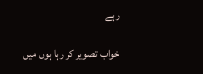رہے

خواب تصویر کر رہا ہوں میں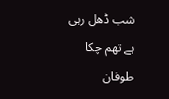شب ڈھل رہی ہے تھم چکا طوفان